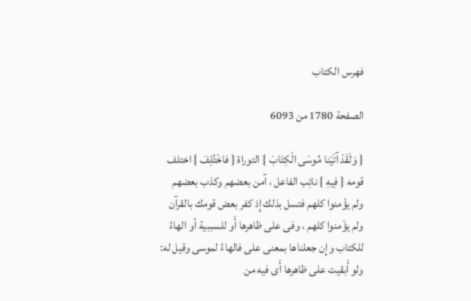فهرس الكتاب

الصفحة 1780 من 6093

{ وَلَقَدْ آتَيْنا مُوسَى الْكِتَابَ } التوراة { فاخْتُلِفَ } اختلف قومه { فِيهِ } نائِب الفاعل ، آمن بعضهم وكذب بعضهم ولم يؤْمنوا كلهم فتسل بذلك إِذ كفر بعض قومك بالقرآن ولم يؤْمنوا كلهم ، وفى على ظاهرها أَو للسببية أو الهاءُ للكتاب وإِن جعلناها بمعنى على فالهاءُ لموسى وقيل له: ولو أَبقيت على ظاهرها أَى فيه من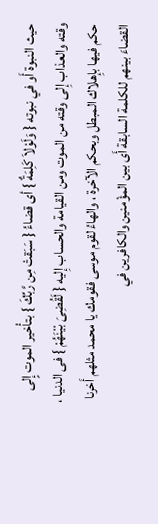حيث النبوة أَو في نبوته { وَلَوْلاَ كَلِمَةٌ } أى قضاءُ { سَبَقتْ مِن رَّبِّكَ } بتأْخير الموت إٍلى وقته والعذاب إِلى وقته من الموت ومن القيامة والحساب إِليه { لَقُضِىَ بْيْنَهُمْ } فى الدنيا ، حكم فيها بإِهلاك المبطل وبحكم الآخرة ، والهاءُ لقوم موسى فقومك يا محمد مثلهم أَخرنا القضاءَ بينهم للكلمة السابقة أَى بين المؤْمنين والكافرين في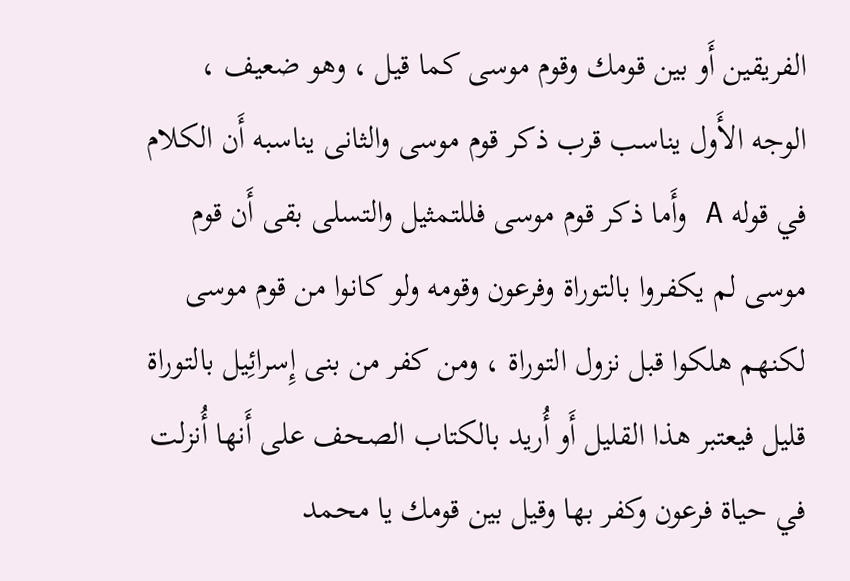الفريقين أَو بين قومك وقوم موسى كما قيل ، وهو ضعيف ، الوجه الأَول يناسب قرب ذكر قوم موسى والثانى يناسبه أَن الكلام في قوله A وأَما ذكر قوم موسى فللتمثيل والتسلى بقى أَن قوم موسى لم يكفروا بالتوراة وفرعون وقومه ولو كانوا من قوم موسى لكنهم هلكوا قبل نزول التوراة ، ومن كفر من بنى إِسرائِيل بالتوراة قليل فيعتبر هذا القليل أَو أُريد بالكتاب الصحف على أَنها أُنزلت في حياة فرعون وكفر بها وقيل بين قومك يا محمد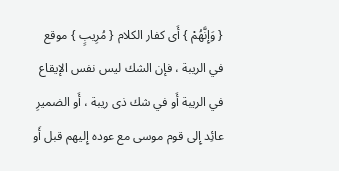{ وَإِنَّهُمْ } أَى كفار الكلام { مُرِيبٍ } موقع في الريبة ، فإن الشك ليس نفس الإيقاع في الريبة أَو في شك ذى ريبة ، أَو الضميرِ عائِد إِلى قوم موسى مع عوده إِليهم قبل أَو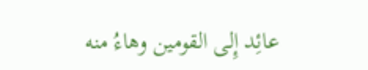عائِد إِلى القومين وهاءُ منه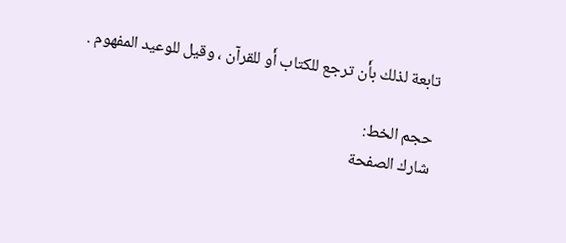تابعة لذلك بأَن ترجع للكتاب أَو للقرآن ، وقيل للوعيد المفهوم .

حجم الخط:
شارك الصفحة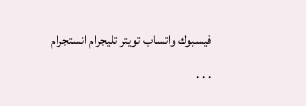فيسبوك واتساب تويتر تليجرام انستجرام
. . .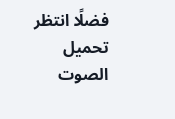فضلًا انتظر تحميل الصوت